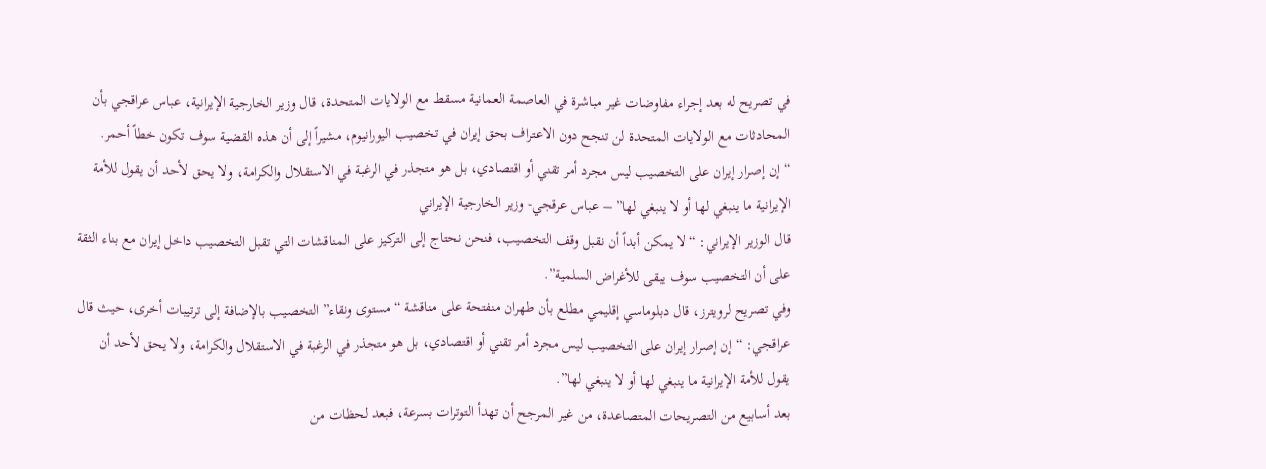في تصريح له بعد إجراء مفاوضات غير مباشرة في العاصمة العمانية مسقط مع الولايات المتحدة، قال وزير الخارجية الإيرانية، عباس عراقجي بأن المحادثات مع الولايات المتحدة لن تنجح دون الاعتراف بحق إيران في تخصيب اليورانيوم، مشيراً إلى أن هذه القضية سوف تكون خطاً أحمر.
“إن إصرار إيران على التخصيب ليس مجرد أمر تقني أو اقتصادي، بل هو متجذر في الرغبة في الاستقلال والكرامة، ولا يحق لأحد أن يقول للأمة الإيرانية ما ينبغي لها أو لا ينبغي لها” – عباس عرقجي- وزير الخارجية الإيراني
قال الوزير الإيراني: “لا يمكن أبداً أن نقبل وقف التخصيب، فنحن نحتاج إلى التركيز على المناقشات التي تقبل التخصيب داخل إيران مع بناء الثقة على أن التخصيب سوف يبقى للأغراض السلمية”.
وفي تصريح لرويترز، قال دبلوماسي إقليمي مطلع بأن طهران منفتحة على مناقشة “مستوى ونقاء” التخصيب بالإضافة إلى ترتيبات أخرى، حيث قال عراقجي: “إن إصرار إيران على التخصيب ليس مجرد أمر تقني أو اقتصادي، بل هو متجذر في الرغبة في الاستقلال والكرامة، ولا يحق لأحد أن يقول للأمة الإيرانية ما ينبغي لها أو لا ينبغي لها”.
بعد أسابيع من التصريحات المتصاعدة، من غير المرجح أن تهدأ التوترات بسرعة، فبعد لحظات من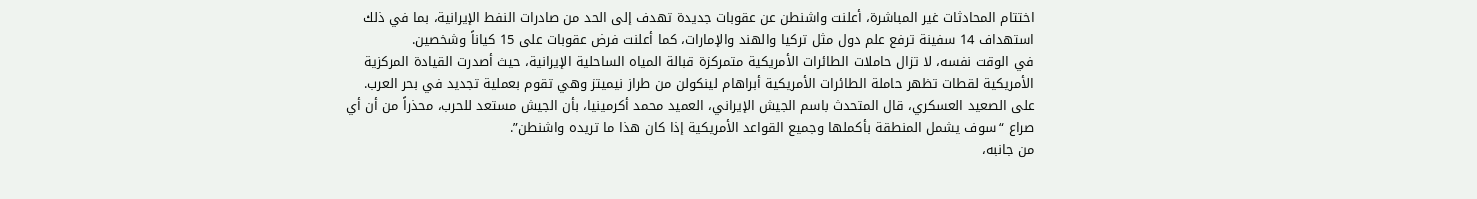اختتام المحادثات غير المباشرة، أعلنت واشنطن عن عقوبات جديدة تهدف إلى الحد من صادرات النفط الإيرانية، بما في ذلك استهداف 14 سفينة ترفع علم دول مثل تركيا والهند والإمارات، كما أعلنت فرض عقوبات على 15 كياناً وشخصين.
في الوقت نفسه، لا تزال حاملات الطائرات الأمريكية متمركزة قبالة المياه الساحلية الإيرانية، حيث أصدرت القيادة المركزية الأمريكية لقطات تظهر حاملة الطائرات الأمريكية أبراهام لينكولن من طراز نيميتز وهي تقوم بعملية تجديد في بحر العرب.
على الصعيد العسكري، قال المتحدث باسم الجيش الإيراني، العميد محمد أكرمينيا، بأن الجيش مستعد للحرب، محذراً من أن أي صراع “سوف يشمل المنطقة بأكملها وجميع القواعد الأمريكية إذا كان هذا ما تريده واشنطن”.
من جانبه،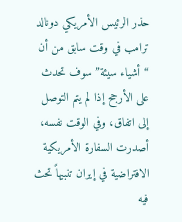حذر الرئيس الأمريكي دونالد ترامب في وقت سابق من أن “أشياء سيئة” سوف تحدث على الأرجح إذا لم يتم التوصل إلى اتفاق، وفي الوقت نفسه، أصدرت السفارة الأمريكية الافتراضية في إيران تنبيهاً تحث فيه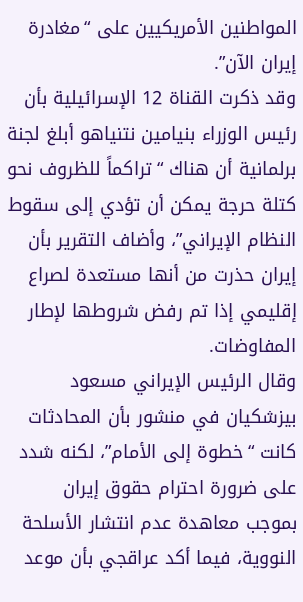المواطنين الأمريكيين على “مغادرة إيران الآن”.
وقد ذكرت القناة 12 الإسرائيلية بأن رئيس الوزراء بنيامين نتنياهو أبلغ لجنة برلمانية أن هناك “تراكماً للظروف نحو كتلة حرجة يمكن أن تؤدي إلى سقوط النظام الإيراني”، وأضاف التقرير بأن إيران حذرت من أنها مستعدة لصراع إقليمي إذا تم رفض شروطها لإطار المفاوضات.
وقال الرئيس الإيراني مسعود بيزشكيان في منشور بأن المحادثات كانت “خطوة إلى الأمام”، لكنه شدد على ضرورة احترام حقوق إيران بموجب معاهدة عدم انتشار الأسلحة النووية، فيما أكد عراقجي بأن موعد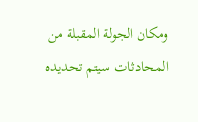ومكان الجولة المقبلة من المحادثات سيتم تحديده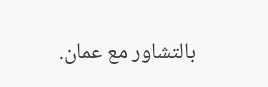بالتشاور مع عمان.